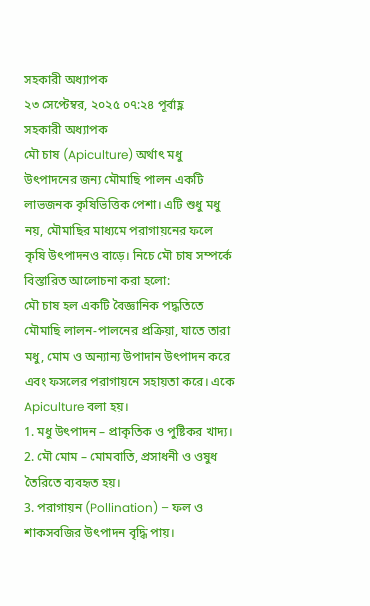সহকারী অধ্যাপক
২৩ সেপ্টেম্বর, ২০২৫ ০৭:২৪ পূর্বাহ্ণ
সহকারী অধ্যাপক
মৌ চাষ (Apiculture) অর্থাৎ মধু উৎপাদনের জন্য মৌমাছি পালন একটি লাভজনক কৃষিভিত্তিক পেশা। এটি শুধু মধু নয়, মৌমাছির মাধ্যমে পরাগায়নের ফলে কৃষি উৎপাদনও বাড়ে। নিচে মৌ চাষ সম্পর্কে বিস্তারিত আলোচনা করা হলো:
মৌ চাষ হল একটি বৈজ্ঞানিক পদ্ধতিতে মৌমাছি লালন-পালনের প্রক্রিয়া, যাতে তারা মধু, মোম ও অন্যান্য উপাদান উৎপাদন করে এবং ফসলের পরাগায়নে সহায়তা করে। একে Apiculture বলা হয়।
1. মধু উৎপাদন – প্রাকৃতিক ও পুষ্টিকর খাদ্য।
2. মৌ মোম – মোমবাতি, প্রসাধনী ও ওষুধ তৈরিতে ব্যবহৃত হয়।
3. পরাগায়ন (Pollination) – ফল ও শাকসবজির উৎপাদন বৃদ্ধি পায়।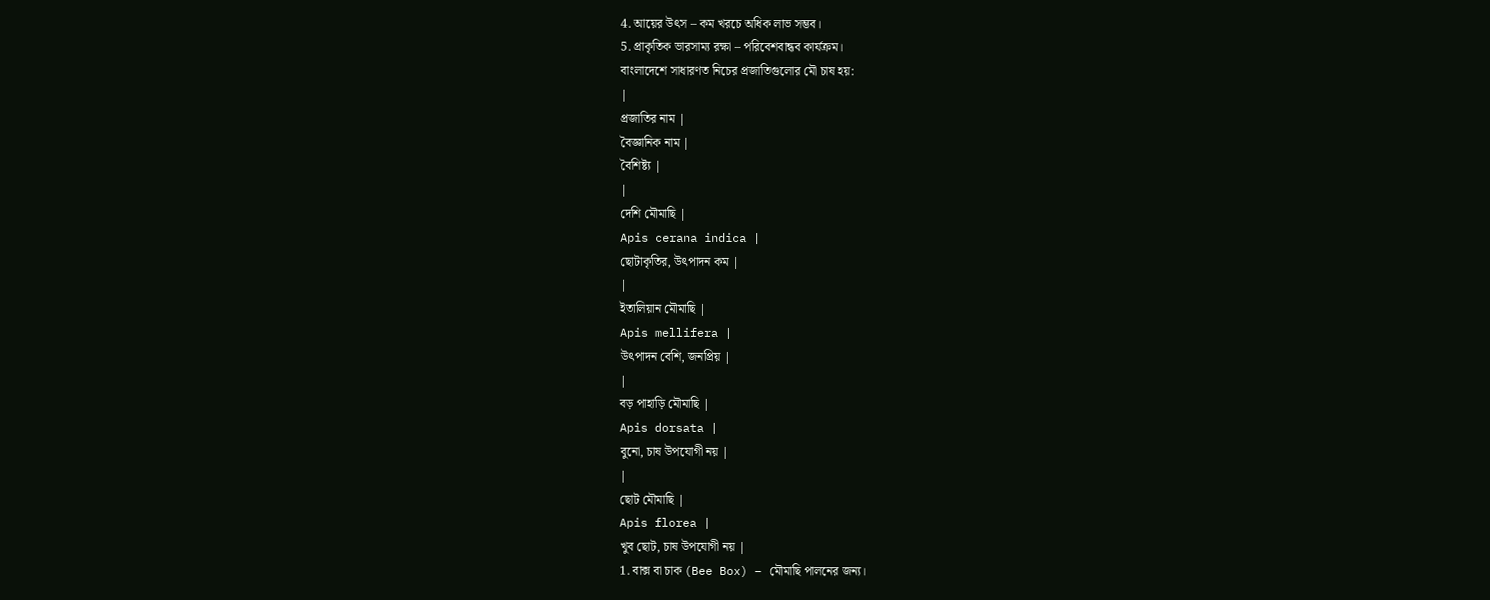4. আয়ের উৎস – কম খরচে অধিক লাভ সম্ভব।
5. প্রাকৃতিক ভারসাম্য রক্ষা – পরিবেশবান্ধব কার্যক্রম।
বাংলাদেশে সাধারণত নিচের প্রজাতিগুলোর মৌ চাষ হয়:
|
প্রজাতির নাম |
বৈজ্ঞানিক নাম |
বৈশিষ্ট্য |
|
দেশি মৌমাছি |
Apis cerana indica |
ছোটাকৃতির, উৎপাদন কম |
|
ইতালিয়ান মৌমাছি |
Apis mellifera |
উৎপাদন বেশি, জনপ্রিয় |
|
বড় পাহাড়ি মৌমাছি |
Apis dorsata |
বুনো, চাষ উপযোগী নয় |
|
ছোট মৌমাছি |
Apis florea |
খুব ছোট, চাষ উপযোগী নয় |
1. বাক্স বা চাক (Bee Box) – মৌমাছি পালনের জন্য।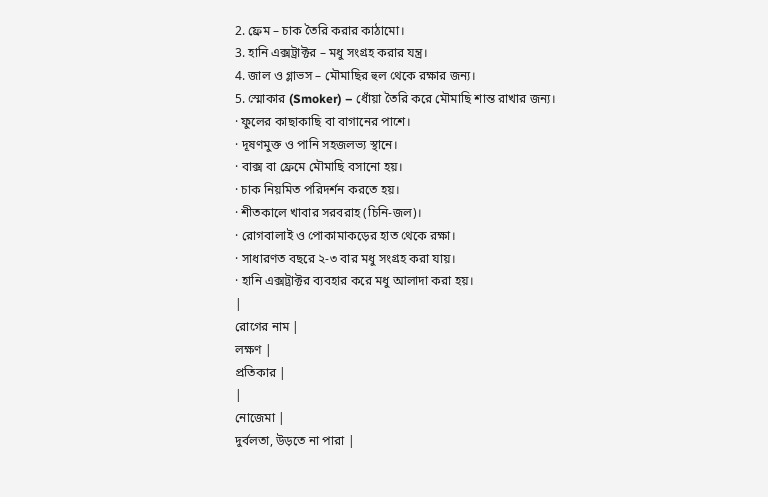2. ফ্রেম – চাক তৈরি করার কাঠামো।
3. হানি এক্সট্রাক্টর – মধু সংগ্রহ করার যন্ত্র।
4. জাল ও গ্লাভস – মৌমাছির হুল থেকে রক্ষার জন্য।
5. স্মোকার (Smoker) – ধোঁয়া তৈরি করে মৌমাছি শান্ত রাখার জন্য।
· ফুলের কাছাকাছি বা বাগানের পাশে।
· দূষণমুক্ত ও পানি সহজলভ্য স্থানে।
· বাক্স বা ফ্রেমে মৌমাছি বসানো হয়।
· চাক নিয়মিত পরিদর্শন করতে হয়।
· শীতকালে খাবার সরবরাহ (চিনি-জল)।
· রোগবালাই ও পোকামাকড়ের হাত থেকে রক্ষা।
· সাধারণত বছরে ২-৩ বার মধু সংগ্রহ করা যায়।
· হানি এক্সট্রাক্টর ব্যবহার করে মধু আলাদা করা হয়।
|
রোগের নাম |
লক্ষণ |
প্রতিকার |
|
নোজেমা |
দুর্বলতা, উড়তে না পারা |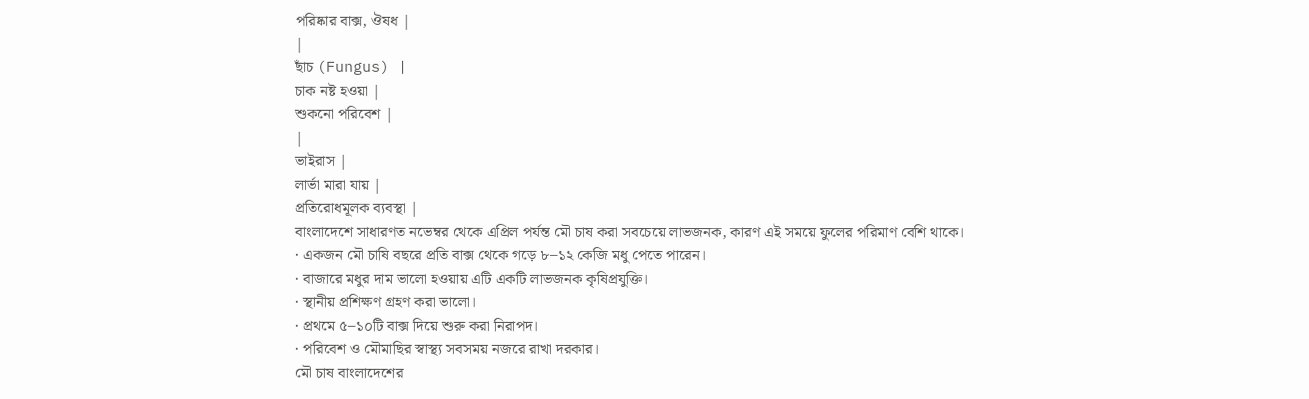পরিষ্কার বাক্স, ঔষধ |
|
ছাঁচ (Fungus) |
চাক নষ্ট হওয়া |
শুকনো পরিবেশ |
|
ভাইরাস |
লার্ভা মারা যায় |
প্রতিরোধমূলক ব্যবস্থা |
বাংলাদেশে সাধারণত নভেম্বর থেকে এপ্রিল পর্যন্ত মৌ চাষ করা সবচেয়ে লাভজনক, কারণ এই সময়ে ফুলের পরিমাণ বেশি থাকে।
· একজন মৌ চাষি বছরে প্রতি বাক্স থেকে গড়ে ৮–১২ কেজি মধু পেতে পারেন।
· বাজারে মধুর দাম ভালো হওয়ায় এটি একটি লাভজনক কৃষিপ্রযুক্তি।
· স্থানীয় প্রশিক্ষণ গ্রহণ করা ভালো।
· প্রথমে ৫–১০টি বাক্স দিয়ে শুরু করা নিরাপদ।
· পরিবেশ ও মৌমাছির স্বাস্থ্য সবসময় নজরে রাখা দরকার।
মৌ চাষ বাংলাদেশের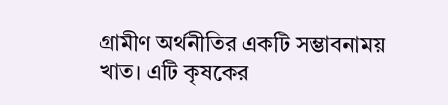গ্রামীণ অর্থনীতির একটি সম্ভাবনাময় খাত। এটি কৃষকের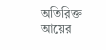অতিরিক্ত আয়ের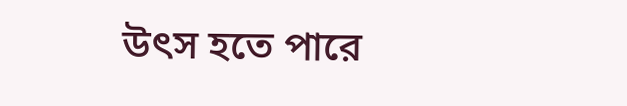উৎস হতে পারে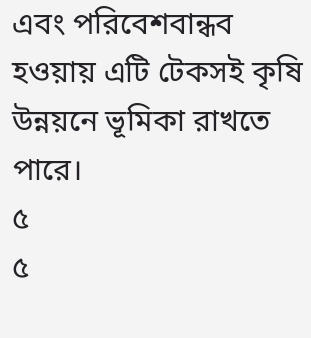এবং পরিবেশবান্ধব হওয়ায় এটি টেকসই কৃষি উন্নয়নে ভূমিকা রাখতে পারে।
৫
৫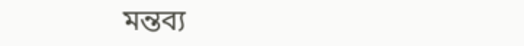মন্তব্য